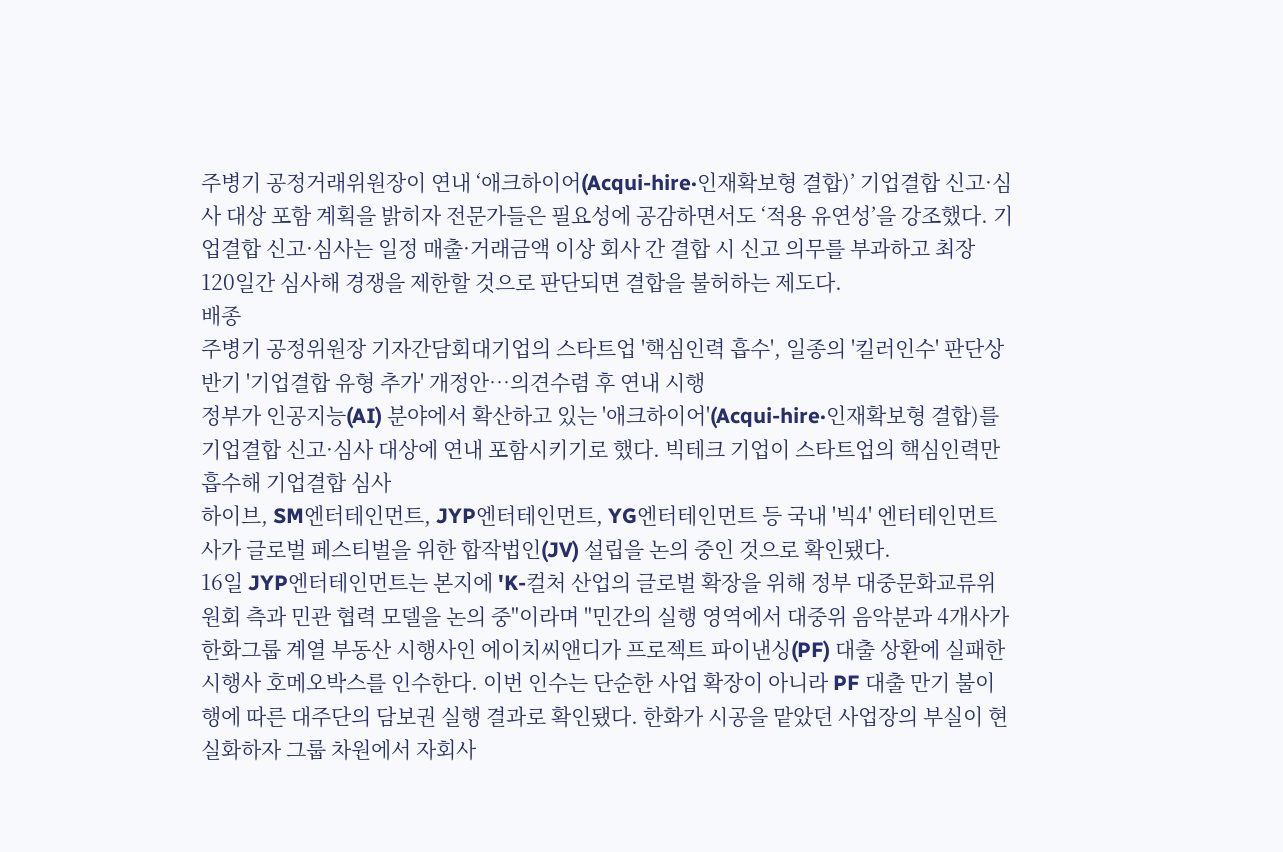주병기 공정거래위원장이 연내 ‘애크하이어(Acqui-hire·인재확보형 결합)’ 기업결합 신고·심사 대상 포함 계획을 밝히자 전문가들은 필요성에 공감하면서도 ‘적용 유연성’을 강조했다. 기업결합 신고·심사는 일정 매출·거래금액 이상 회사 간 결합 시 신고 의무를 부과하고 최장 120일간 심사해 경쟁을 제한할 것으로 판단되면 결합을 불허하는 제도다.
배종
주병기 공정위원장 기자간담회대기업의 스타트업 '핵심인력 흡수', 일종의 '킬러인수' 판단상반기 '기업결합 유형 추가' 개정안…의견수렴 후 연내 시행
정부가 인공지능(AI) 분야에서 확산하고 있는 '애크하이어'(Acqui-hire·인재확보형 결합)를 기업결합 신고·심사 대상에 연내 포함시키기로 했다. 빅테크 기업이 스타트업의 핵심인력만 흡수해 기업결합 심사
하이브, SM엔터테인먼트, JYP엔터테인먼트, YG엔터테인먼트 등 국내 '빅4' 엔터테인먼트사가 글로벌 페스티벌을 위한 합작법인(JV) 설립을 논의 중인 것으로 확인됐다.
16일 JYP엔터테인먼트는 본지에 'K-컬처 산업의 글로벌 확장을 위해 정부 대중문화교류위원회 측과 민관 협력 모델을 논의 중"이라며 "민간의 실행 영역에서 대중위 음악분과 4개사가
한화그룹 계열 부동산 시행사인 에이치씨앤디가 프로젝트 파이낸싱(PF) 대출 상환에 실패한 시행사 호메오박스를 인수한다. 이번 인수는 단순한 사업 확장이 아니라 PF 대출 만기 불이행에 따른 대주단의 담보권 실행 결과로 확인됐다. 한화가 시공을 맡았던 사업장의 부실이 현실화하자 그룹 차원에서 자회사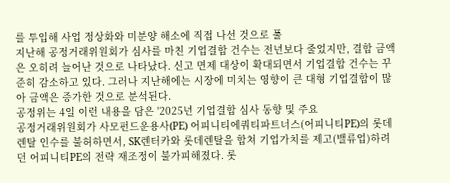를 투입해 사업 정상화와 미분양 해소에 직접 나선 것으로 풀
지난해 공정거래위원회가 심사를 마친 기업결합 건수는 전년보다 줄었지만, 결합 금액은 오히려 늘어난 것으로 나타났다. 신고 면제 대상이 확대되면서 기업결합 건수는 꾸준히 감소하고 있다. 그러나 지난해에는 시장에 미치는 영향이 큰 대형 기업결합이 많아 금액은 증가한 것으로 분석된다.
공정위는 4일 이런 내용을 담은 '2025년 기업결합 심사 동향 및 주요
공정거래위원회가 사모펀드운용사(PE) 어피니티에쿼티파트너스(어피니티PE)의 롯데렌탈 인수를 불허하면서, SK렌터카와 롯데렌탈을 합쳐 기업가치를 제고(밸류업)하려던 어피니티PE의 전략 재조정이 불가피해졌다. 롯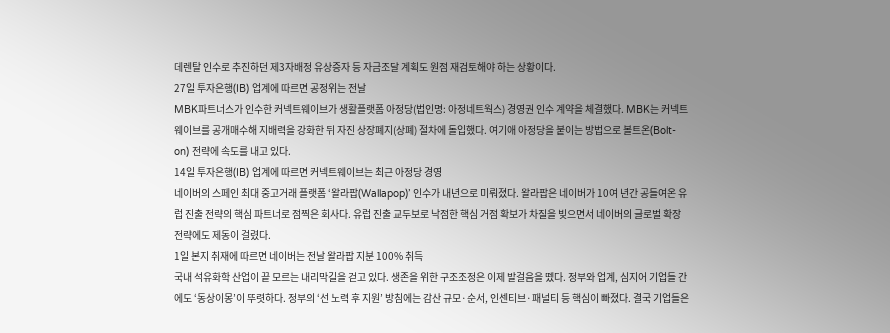데렌탈 인수로 추진하던 제3자배정 유상증자 등 자금조달 계획도 원점 재검토해야 하는 상황이다.
27일 투자은행(IB) 업계에 따르면 공정위는 전날
MBK파트너스가 인수한 커넥트웨이브가 생활플랫폼 아정당(법인명: 아정네트웍스) 경영권 인수 계약을 체결했다. MBK는 커넥트웨이브를 공개매수해 지배력을 강화한 뒤 자진 상장폐지(상폐) 절차에 돌입했다. 여기애 아정당을 붙이는 방법으로 볼트온(Bolt-on) 전략에 속도를 내고 있다.
14일 투자은행(IB) 업계에 따르면 커넥트웨이브는 최근 아정당 경영
네이버의 스페인 최대 중고거래 플랫폼 ‘왈라팝(Wallapop)’ 인수가 내년으로 미뤄졌다. 왈라팝은 네이버가 10여 년간 공들여온 유럽 진출 전략의 핵심 파트너로 점찍은 회사다. 유럽 진출 교두보로 낙점한 핵심 거점 확보가 차질을 빚으면서 네이버의 글로벌 확장 전략에도 제동이 걸렸다.
1일 본지 취재에 따르면 네이버는 전날 왈라팝 지분 100% 취득
국내 석유화학 산업이 끝 모르는 내리막길을 걷고 있다. 생존을 위한 구조조정은 이제 발걸음을 뗐다. 정부와 업계, 심지어 기업들 간에도 ‘동상이몽’이 뚜렷하다. 정부의 ‘선 노력 후 지원’ 방침에는 감산 규모·순서, 인센티브·패널티 등 핵심이 빠졌다. 결국 기업들은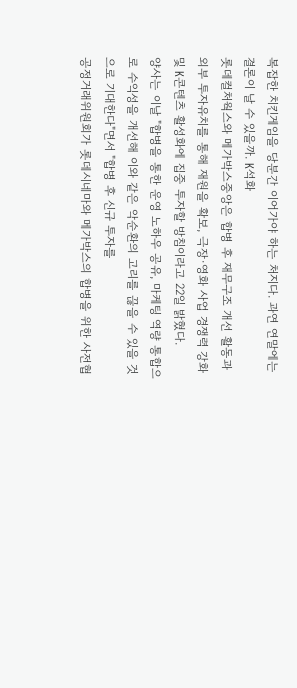복잡한 치킨게임을 당분간 이어가야 하는 처지다. 과연 연말에는 결론이 날 수 있을까. K석화
롯데컬처웍스와 메가박스중앙은 합병 후 재무구조 개선 활동과 외부 투자유치를 통해 재원을 확보, 극장·영화 사업 경쟁력 강화 및 K콘텐츠 활성화에 집중 투자할 방침이라고 22일 밝혔다.
양사는 이날 "합병을 통한 운영 노하우 공유, 마케팅 역량 통합으로 수익성을 개선해 이와 같은 악순환의 고리를 끊을 수 있을 것으로 기대한다"면서 "합병 후 신규 투자를
공정거래위원회가 롯데시네마와 메가박스의 합병을 위한 사전협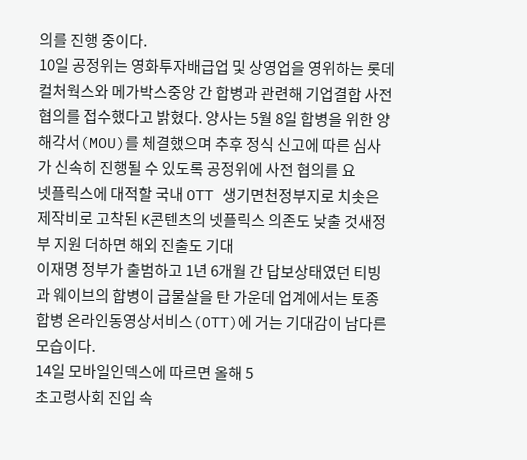의를 진행 중이다.
10일 공정위는 영화투자배급업 및 상영업을 영위하는 롯데컬처웍스와 메가박스중앙 간 합병과 관련해 기업결합 사전협의를 접수했다고 밝혔다. 양사는 5월 8일 합병을 위한 양해각서(MOU)를 체결했으며 추후 정식 신고에 따른 심사가 신속히 진행될 수 있도록 공정위에 사전 협의를 요
넷플릭스에 대적할 국내 OTT 생기면천정부지로 치솟은 제작비로 고착된 K콘텐츠의 넷플릭스 의존도 낮출 것새정부 지원 더하면 해외 진출도 기대
이재명 정부가 출범하고 1년 6개월 간 답보상태였던 티빙과 웨이브의 합병이 급물살을 탄 가운데 업계에서는 토종 합병 온라인동영상서비스(OTT)에 거는 기대감이 남다른 모습이다.
14일 모바일인덱스에 따르면 올해 5
초고령사회 진입 속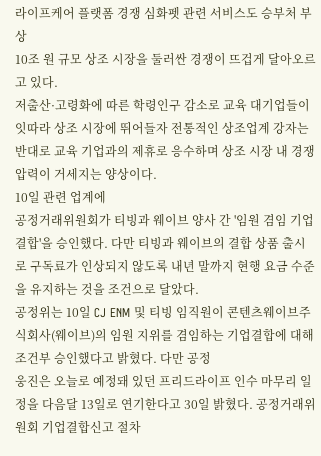라이프케어 플랫폼 경쟁 심화펫 관련 서비스도 승부처 부상
10조 원 규모 상조 시장을 둘러싼 경쟁이 뜨겁게 달아오르고 있다.
저출산·고령화에 따른 학령인구 감소로 교육 대기업들이 잇따라 상조 시장에 뛰어들자 전통적인 상조업계 강자는 반대로 교육 기업과의 제휴로 응수하며 상조 시장 내 경쟁 압력이 거세지는 양상이다.
10일 관련 업계에
공정거래위원회가 티빙과 웨이브 양사 간 '임원 겸임 기업결합'을 승인했다. 다만 티빙과 웨이브의 결합 상품 출시로 구독료가 인상되지 않도록 내년 말까지 현행 요금 수준을 유지하는 것을 조건으로 달았다.
공정위는 10일 CJ ENM 및 티빙 임직원이 콘텐츠웨이브주식회사(웨이브)의 임원 지위를 겸임하는 기업결합에 대해 조건부 승인했다고 밝혔다. 다만 공정
웅진은 오늘로 예정돼 있던 프리드라이프 인수 마무리 일정을 다음달 13일로 연기한다고 30일 밝혔다. 공정거래위원회 기업결합신고 절차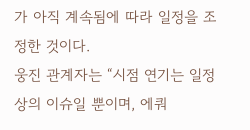가 아직 계속됨에 따라 일정을 조정한 것이다.
웅진 관계자는 “시점 연기는 일정상의 이슈일 뿐이며, 에쿼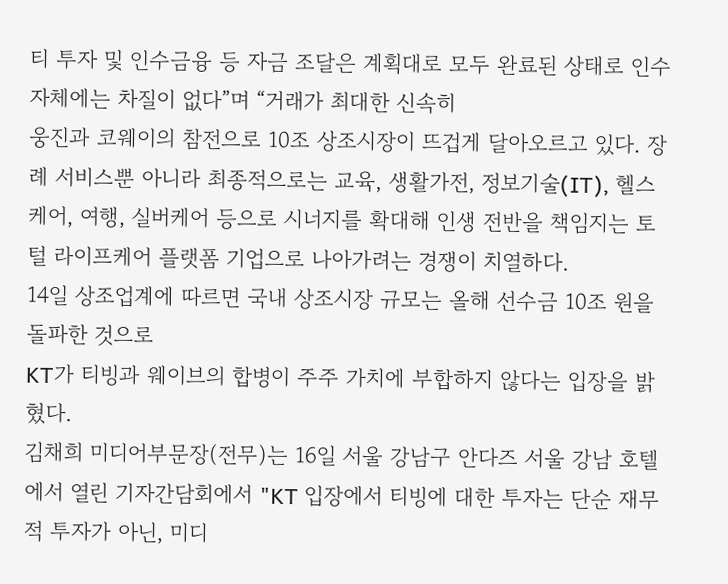티 투자 및 인수금융 등 자금 조달은 계획대로 모두 완료된 상태로 인수 자체에는 차질이 없다”며 “거래가 최대한 신속히
웅진과 코웨이의 참전으로 10조 상조시장이 뜨겁게 달아오르고 있다. 장례 서비스뿐 아니라 최종적으로는 교육, 생활가전, 정보기술(IT), 헬스케어, 여행, 실버케어 등으로 시너지를 확대해 인생 전반을 책임지는 토털 라이프케어 플랫폼 기업으로 나아가려는 경쟁이 치열하다.
14일 상조업계에 따르면 국내 상조시장 규모는 올해 선수금 10조 원을 돌파한 것으로
KT가 티빙과 웨이브의 합병이 주주 가치에 부합하지 않다는 입장을 밝혔다.
김채희 미디어부문장(전무)는 16일 서울 강남구 안다즈 서울 강남 호텔에서 열린 기자간담회에서 "KT 입장에서 티빙에 대한 투자는 단순 재무적 투자가 아닌, 미디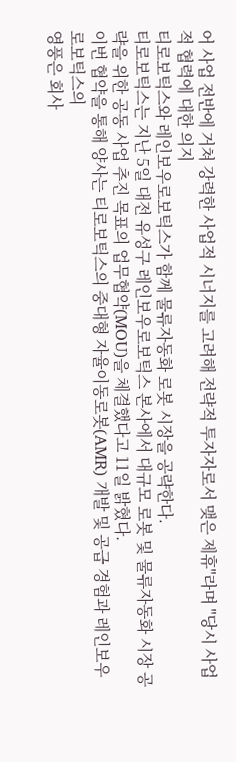어 사업 전반에 거쳐 강력한 사업적 시너지를 고려해 전략적 투자자로서 맺은 제휴"라며 "당시 사업적 협력에 대한 의지
티로보틱스와 레인보우로보틱스가 함께 물류자동화 로봇 시장을 공략한다.
티로보틱스는 지난 5일 대전 유성구 레인보우로보틱스 본사에서 대규모 로봇 및 물류자동화 시장 공략을 위한 공동 사업 추진 목표의 업무협약(MOU)을 체결했다고 11일 밝혔다.
이번 협약을 통해 양사는 티로보틱스의 중대형 자율이동로봇(AMR) 개발 및 공급 경험과 레인보우로보틱스의
영풍은 회사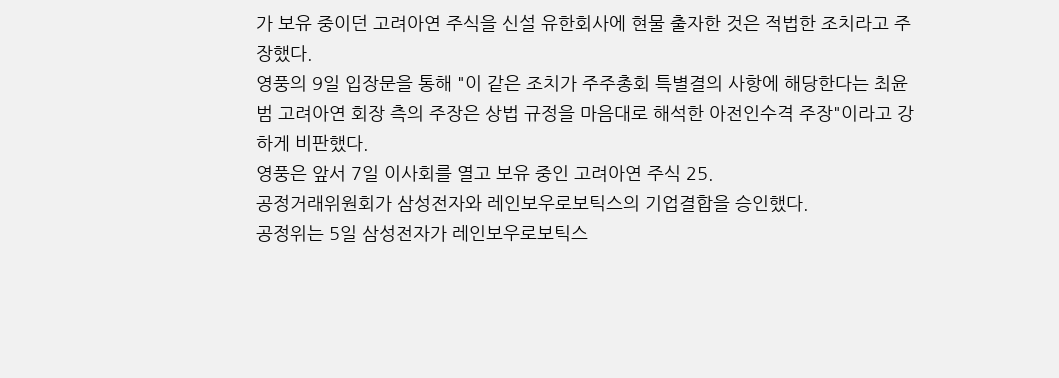가 보유 중이던 고려아연 주식을 신설 유한회사에 현물 출자한 것은 적법한 조치라고 주장했다.
영풍의 9일 입장문을 통해 "이 같은 조치가 주주총회 특별결의 사항에 해당한다는 최윤범 고려아연 회장 측의 주장은 상법 규정을 마음대로 해석한 아전인수격 주장"이라고 강하게 비판했다.
영풍은 앞서 7일 이사회를 열고 보유 중인 고려아연 주식 25.
공정거래위원회가 삼성전자와 레인보우로보틱스의 기업결합을 승인했다.
공정위는 5일 삼성전자가 레인보우로보틱스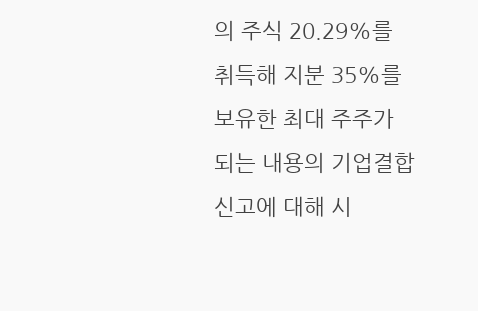의 주식 20.29%를 취득해 지분 35%를 보유한 최대 주주가 되는 내용의 기업결합 신고에 대해 시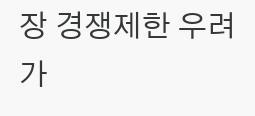장 경쟁제한 우려가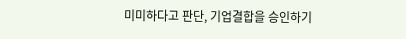미미하다고 판단, 기업결합을 승인하기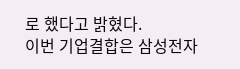로 했다고 밝혔다.
이번 기업결합은 삼성전자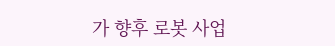가 향후 로봇 사업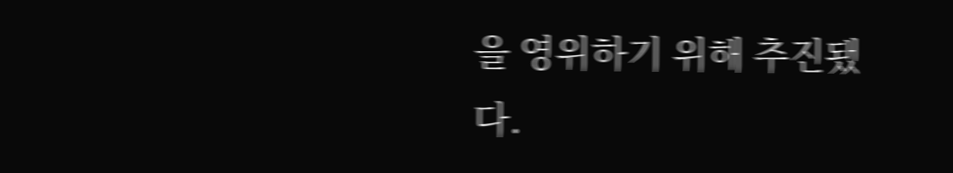을 영위하기 위해 추진됐다.